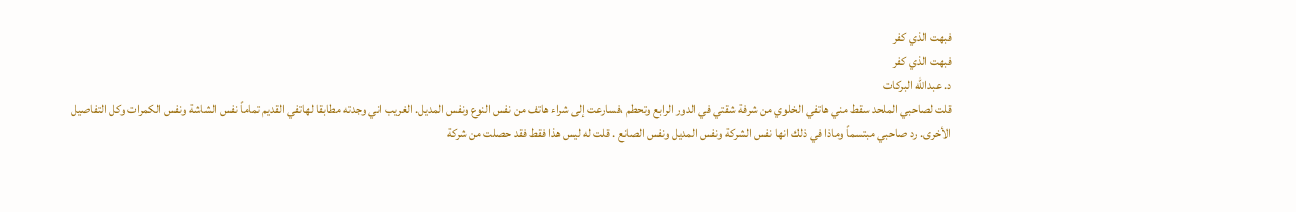فبهت الذي كفر
فبهت الذي كفر
د. عبدالله البركات
قلت لصاحبي الملحد سقط مني هاتفي الخلوي من شرفة شقتي في الدور الرابع وتحطم ،فسارعت إلى شراء هاتف من نفس النوع ونفس المديل. الغريب اني وجدته مطابقا لهاتفي القديم تماماً نفس الشاشة ونفس الكمرات وكل التفاصيل الأخرى. رد صاحبي مبتسماً وماذا في ذلك انها نفس الشركة ونفس المديل ونفس الصانع . قلت له ليس هذا فقط فقد حصلت من شركة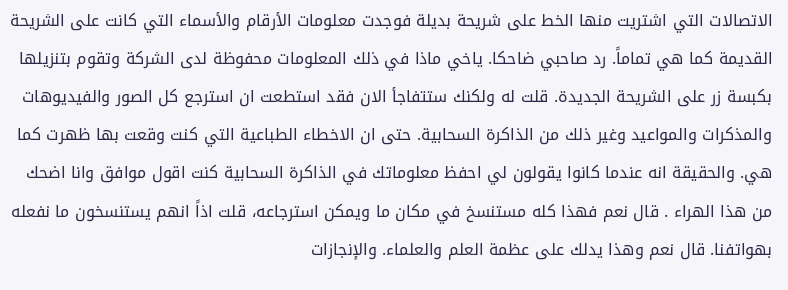الاتصالات التي اشتريت منها الخط على شريحة بديلة فوجدت معلومات الأرقام والأسماء التي كانت على الشريحة القديمة كما هي تماماً. رد صاحبي ضاحكا. ياخي ماذا في ذلك المعلومات محفوظة لدى الشركة وتقوم بتنزيلها بكبسة زر على الشريحة الجديدة. قلت له ولكنك ستتفاجأ الان فقد استطعت ان استرجع كل الصور والفيديوهات والمذكرات والمواعيد وغير ذلك من الذاكرة السحابية. حتى ان الاخطاء الطباعية التي كنت وقعت بها ظهرت كما هي. والحقيقة انه عندما كانوا يقولون لي احفظ معلوماتك في الذاكرة السحابية كنت اقول موافق وانا اضحك من هذا الهراء . قال نعم فهذا كله مستنسخ في مكان ما ويمكن استرجاعه، قلت اذاً انهم يستنسخون ما نفعله بهواتفنا. قال نعم وهذا يدلك على عظمة العلم والعلماء. والإنجازات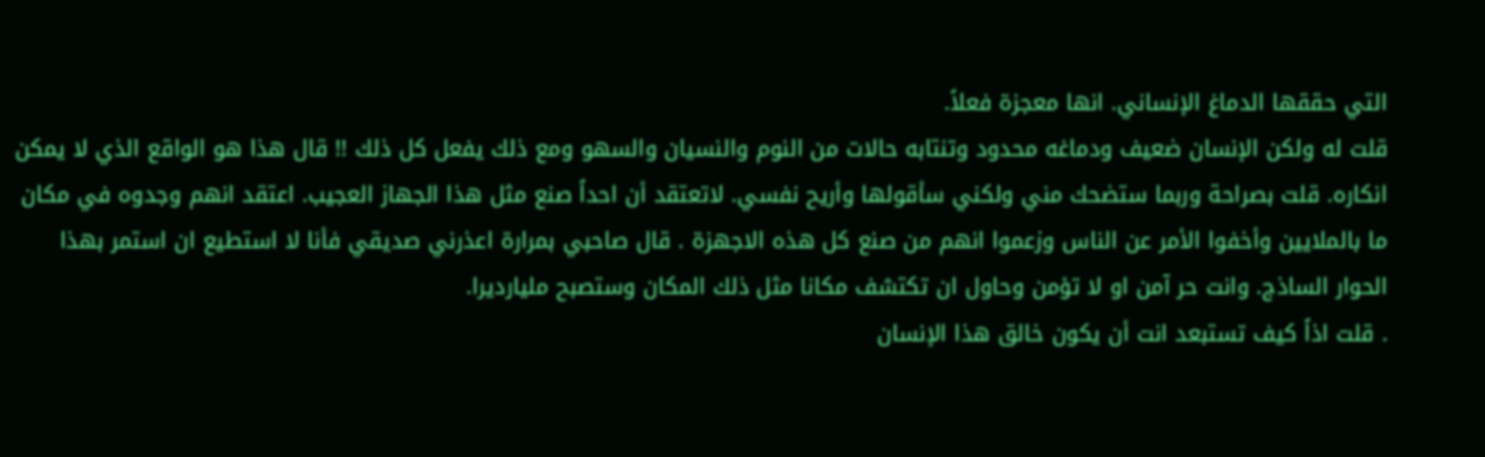التي حققها الدماغ الإنساني. انها معجزة فعلاً.
قلت له ولكن الإنسان ضعيف ودماغه محدود وتنتابه حالات من النوم والنسيان والسهو ومع ذلك يفعل كل ذلك !! قال هذا هو الواقع الذي لا يمكن انكاره. قلت بصراحة وربما ستضحك مني ولكني سأقولها وأريح نفسي. لاتعتقد أن احداً صنع مثل هذا الجهاز العجيب. اعتقد انهم وجدوه في مكان ما بالملايين وأخفوا الأمر عن الناس وزعموا انهم من صنع كل هذه الاجهزة . قال صاحبي بمرارة اعذرني صديقي فأنا لا استطيع ان استمر بهذا الحوار الساذج. وانت حر آمن او لا تؤمن وحاول ان تكتشف مكانا مثل ذلك المكان وستصبح مليارديرا.
. قلت اذاً كيف تستبعد انت أن يكون خالق هذا الإنسان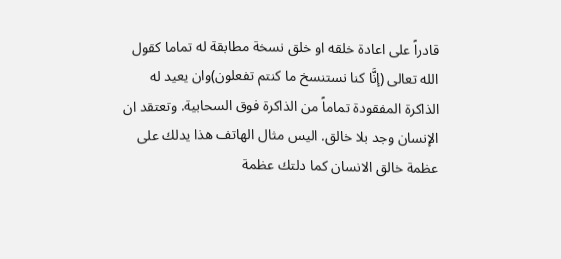قادراً على اعادة خلقه او خلق نسخة مطابقة له تماما كقول الله تعالى (إنَّا كنا نستنسخ ما كنتم تفعلون)وان يعيد له الذاكرة المفقودة تماماً من الذاكرة فوق السحابية. وتعتقد ان الإنسان وجد بلا خالق. اليس مثال الهاتف هذا يدلك على عظمة خالق الانسان كما دلتك عظمة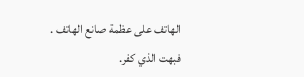الهاتف على عظمة صانع الهاتف .
فبهت الذي كفر.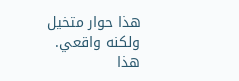هذا حوار متخيل ولكنه واقعي.
هذا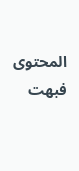المحتوى فبهت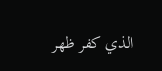الذي كفر ظهر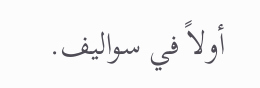أولاً في سواليف.